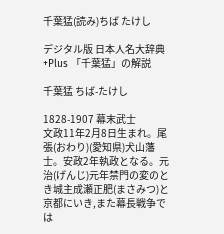千葉猛(読み)ちば たけし

デジタル版 日本人名大辞典+Plus 「千葉猛」の解説

千葉猛 ちば-たけし

1828-1907 幕末武士
文政11年2月8日生まれ。尾張(おわり)(愛知県)犬山藩士。安政2年執政となる。元治(げんじ)元年禁門の変のとき城主成瀬正肥(まさみつ)と京都にいき,また幕長戦争では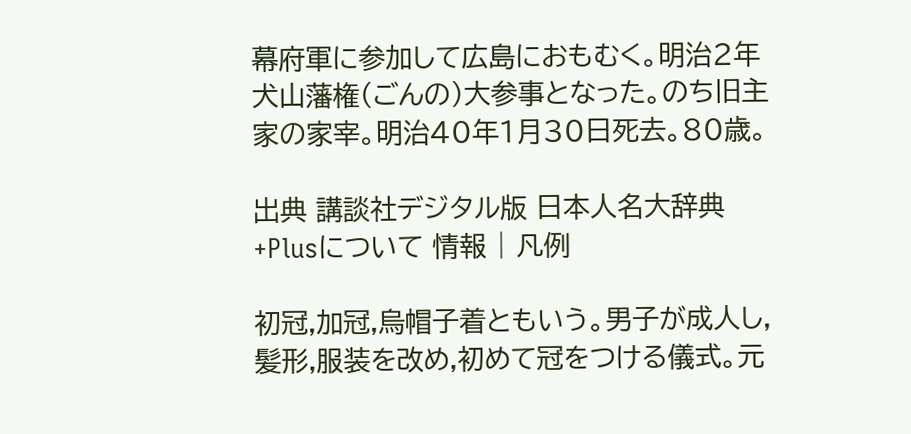幕府軍に参加して広島におもむく。明治2年犬山藩権(ごんの)大参事となった。のち旧主家の家宰。明治40年1月30日死去。80歳。

出典 講談社デジタル版 日本人名大辞典+Plusについて 情報 | 凡例

初冠,加冠,烏帽子着ともいう。男子が成人し,髪形,服装を改め,初めて冠をつける儀式。元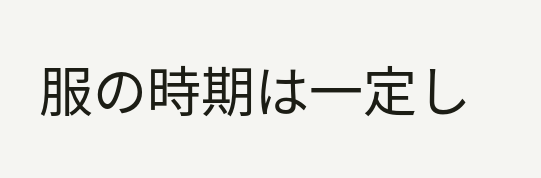服の時期は一定し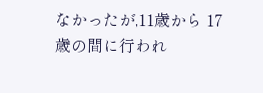なかったが,11歳から 17歳の間に行われ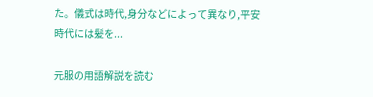た。儀式は時代,身分などによって異なり,平安時代には髪を...

元服の用語解説を読む